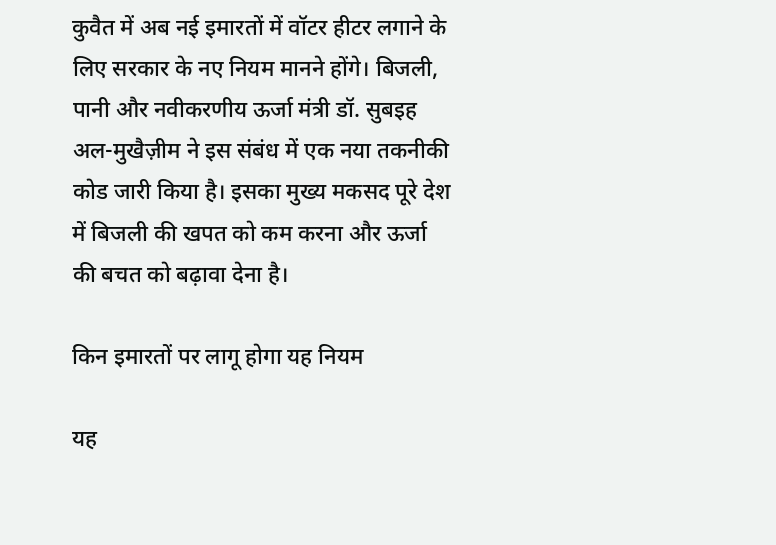कुवैत में अब नई इमारतों में वॉटर हीटर लगाने के लिए सरकार के नए नियम मानने होंगे। बिजली, पानी और नवीकरणीय ऊर्जा मंत्री डॉ. सुबइह अल-मुखैज़ीम ने इस संबंध में एक नया तकनीकी कोड जारी किया है। इसका मुख्य मकसद पूरे देश में बिजली की खपत को कम करना और ऊर्जा की बचत को बढ़ावा देना है।

किन इमारतों पर लागू होगा यह नियम

यह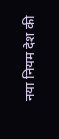नया नियम देश की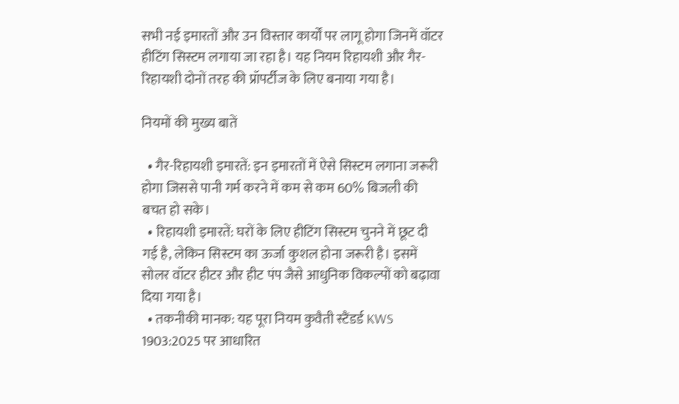सभी नई इमारतों और उन विस्तार कार्यों पर लागू होगा जिनमें वॉटर हीटिंग सिस्टम लगाया जा रहा है। यह नियम रिहायशी और गैर-रिहायशी दोनों तरह की प्रॉपर्टीज के लिए बनाया गया है।

नियमों की मुख्य बातें

  • गैर-रिहायशी इमारतें: इन इमारतों में ऐसे सिस्टम लगाना जरूरी होगा जिससे पानी गर्म करने में कम से कम 60% बिजली की बचत हो सके।
  • रिहायशी इमारतें: घरों के लिए हीटिंग सिस्टम चुनने में छूट दी गई है, लेकिन सिस्टम का ऊर्जा कुशल होना जरूरी है। इसमें सोलर वॉटर हीटर और हीट पंप जैसे आधुनिक विकल्पों को बढ़ावा दिया गया है।
  • तकनीकी मानक: यह पूरा नियम कुवैती स्टैंडर्ड KWS 1903:2025 पर आधारित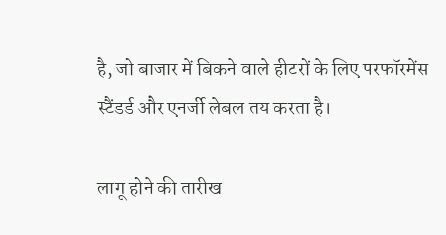है, जो बाजार में बिकने वाले हीटरों के लिए परफॉरमेंस स्टैंडर्ड और एनर्जी लेबल तय करता है।

लागू होने की तारीख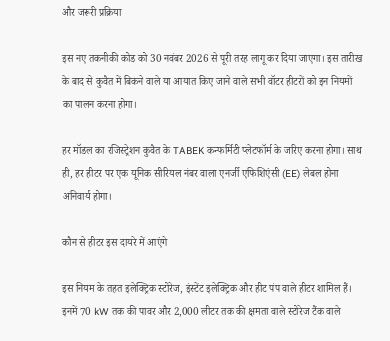और जरूरी प्रक्रिया

इस नए तकनीकी कोड को 30 नवंबर 2026 से पूरी तरह लागू कर दिया जाएगा। इस तारीख के बाद से कुवैत में बिकने वाले या आयात किए जाने वाले सभी वॉटर हीटरों को इन नियमों का पालन करना होगा।

हर मॉडल का रजिस्ट्रेशन कुवैत के TABEK कन्फर्मिटी प्लेटफॉर्म के जरिए करना होगा। साथ ही, हर हीटर पर एक यूनिक सीरियल नंबर वाला एनर्जी एफिशिएंसी (EE) लेबल होना अनिवार्य होगा।

कौन से हीटर इस दायरे में आएंगे

इस नियम के तहत इलेक्ट्रिक स्टोरेज, इंस्टेंट इलेक्ट्रिक और हीट पंप वाले हीटर शामिल हैं। इनमें 70 kW तक की पावर और 2,000 लीटर तक की क्षमता वाले स्टोरेज टैंक वाले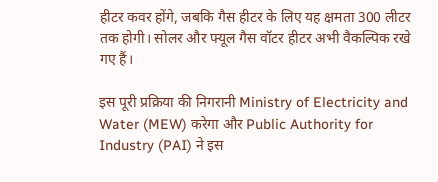हीटर कवर होंगे, जबकि गैस हीटर के लिए यह क्षमता 300 लीटर तक होगी। सोलर और फ्यूल गैस वॉटर हीटर अभी वैकल्पिक रखे गए हैं।

इस पूरी प्रक्रिया की निगरानी Ministry of Electricity and Water (MEW) करेगा और Public Authority for Industry (PAI) ने इस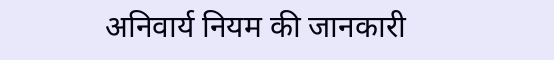अनिवार्य नियम की जानकारी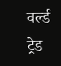वर्ल्ड ट्रेड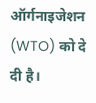ऑर्गनाइजेशन (WTO) को दे दी है।